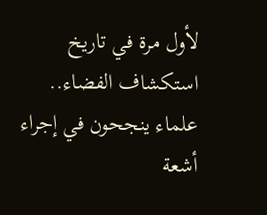لأول مرة في تاريخ استكشاف الفضاء.. علماء ينجحون في إجراء أشعة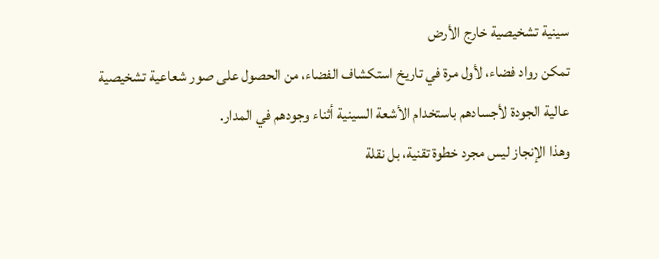سينية تشخيصية خارج الأرض
تمكن رواد فضاء، لأول مرة في تاريخ استكشاف الفضاء، من الحصول على صور شعاعية تشخيصية عالية الجودة لأجسادهم باستخدام الأشعة السينية أثناء وجودهم في المدار.
وهذا الإنجاز ليس مجرد خطوة تقنية، بل نقلة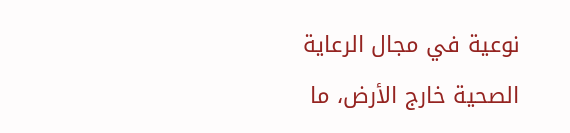نوعية في مجال الرعاية الصحية خارج الأرض، ما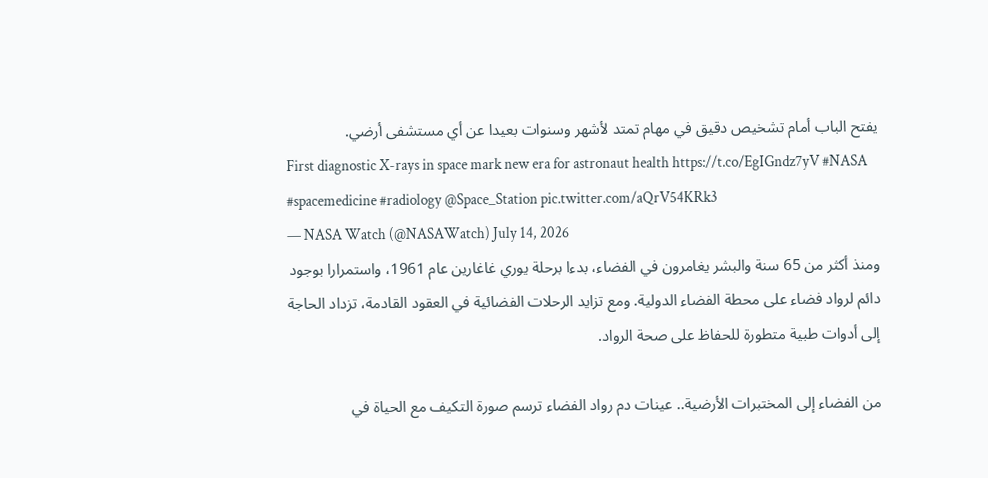يفتح الباب أمام تشخيص دقيق في مهام تمتد لأشهر وسنوات بعيدا عن أي مستشفى أرضي.
First diagnostic X-rays in space mark new era for astronaut health https://t.co/EgIGndz7yV #NASA #spacemedicine #radiology @Space_Station pic.twitter.com/aQrV54KRk3
— NASA Watch (@NASAWatch) July 14, 2026
ومنذ أكثر من 65 سنة والبشر يغامرون في الفضاء، بدءا برحلة يوري غاغارين عام 1961، واستمرارا بوجود دائم لرواد فضاء على محطة الفضاء الدولية. ومع تزايد الرحلات الفضائية في العقود القادمة، تزداد الحاجة إلى أدوات طبية متطورة للحفاظ على صحة الرواد.

من الفضاء إلى المختبرات الأرضية.. عينات دم رواد الفضاء ترسم صورة التكيف مع الحياة في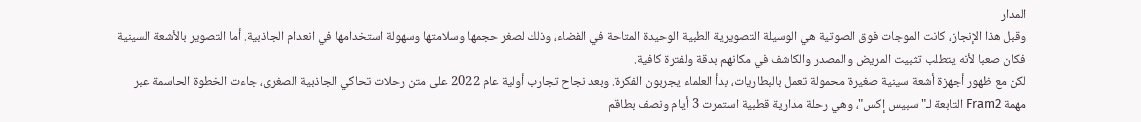المدار
وقبل هذا الإنجاز، كانت الموجات فوق الصوتية هي الوسيلة التصويرية الطبية الوحيدة المتاحة في الفضاء، وذلك لصغر حجمها وسلامتها وسهولة استخدامها في انعدام الجاذبية. أما التصوير بالأشعة السينية فكان صعبا لأنه يتطلب تثبيت المريض والمصدر والكاشف في مكانهم بدقة ولفترة كافية.
لكن مع ظهور أجهزة أشعة سينية صغيرة محمولة تعمل بالبطاريات، بدأ العلماء يجربون الفكرة. وبعد نجاح تجارب أولية عام 2022 على متن رحلات تحاكي الجاذبية الصغرى، جاءت الخطوة الحاسمة عبر مهمة Fram2 التابعة لـ"سبيس إكس"، وهي رحلة مدارية قطبية استمرت 3 أيام ونصف بطاقم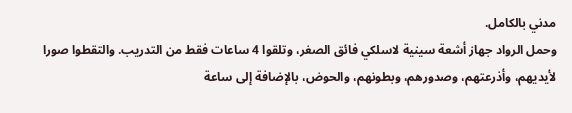مدني بالكامل.
وحمل الرواد جهاز أشعة سينية لاسلكي فائق الصغر، وتلقوا 4 ساعات فقط من التدريب. والتقطوا صورا لأيديهم، وأذرعتهم، وصدورهم، وبطونهم، والحوض، بالإضافة إلى ساعة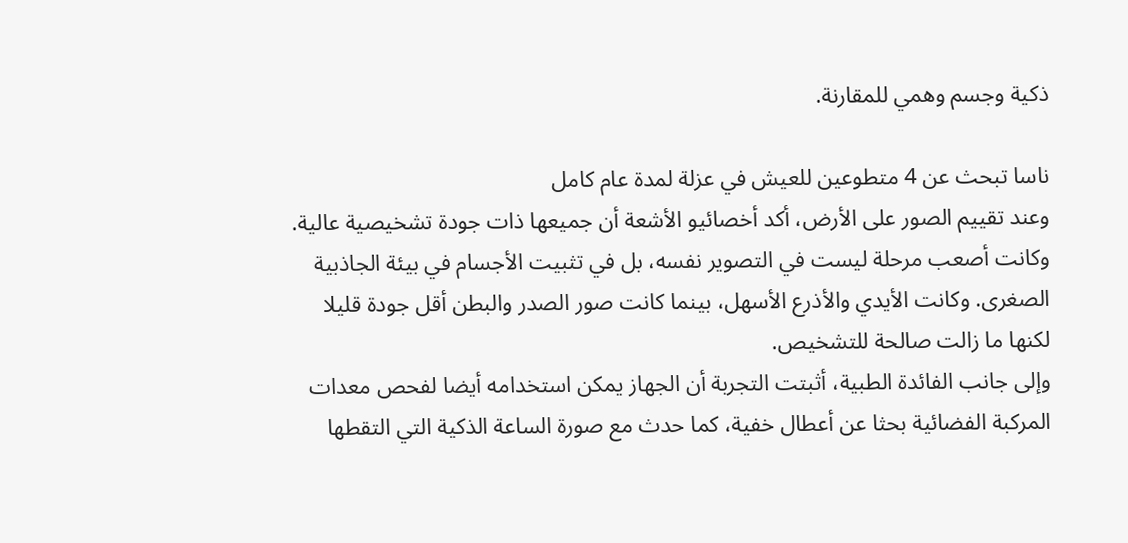ذكية وجسم وهمي للمقارنة.

ناسا تبحث عن 4 متطوعين للعيش في عزلة لمدة عام كامل
وعند تقييم الصور على الأرض، أكد أخصائيو الأشعة أن جميعها ذات جودة تشخيصية عالية.
وكانت أصعب مرحلة ليست في التصوير نفسه، بل في تثبيت الأجسام في بيئة الجاذبية الصغرى. وكانت الأيدي والأذرع الأسهل، بينما كانت صور الصدر والبطن أقل جودة قليلا لكنها ما زالت صالحة للتشخيص.
وإلى جانب الفائدة الطبية، أثبتت التجربة أن الجهاز يمكن استخدامه أيضا لفحص معدات المركبة الفضائية بحثا عن أعطال خفية، كما حدث مع صورة الساعة الذكية التي التقطها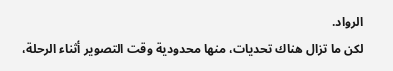الرواد.
لكن ما تزال هناك تحديات، منها محدودية وقت التصوير أثناء الرحلة،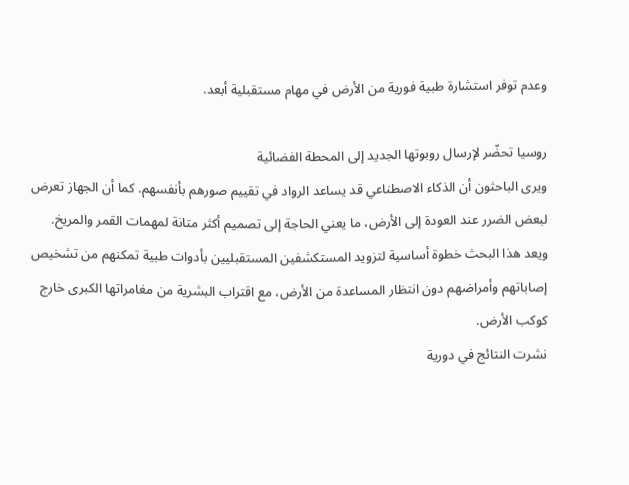وعدم توفر استشارة طبية فورية من الأرض في مهام مستقبلية أبعد.

روسيا تحضّر لإرسال روبوتها الجديد إلى المحطة الفضائية
ويرى الباحثون أن الذكاء الاصطناعي قد يساعد الرواد في تقييم صورهم بأنفسهم. كما أن الجهاز تعرض لبعض الضرر عند العودة إلى الأرض، ما يعني الحاجة إلى تصميم أكثر متانة لمهمات القمر والمريخ.
ويعد هذا البحث خطوة أساسية لتزويد المستكشفين المستقبليين بأدوات طبية تمكنهم من تشخيص إصاباتهم وأمراضهم دون انتظار المساعدة من الأرض، مع اقتراب البشرية من مغامراتها الكبرى خارج كوكب الأرض.
نشرت النتائج في دورية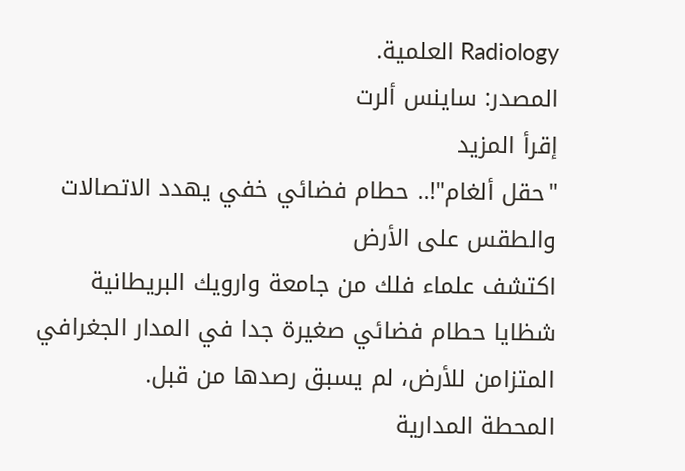Radiology العلمية.
المصدر: ساينس ألرت
إقرأ المزيد
"حقل ألغام"!.. حطام فضائي خفي يهدد الاتصالات والطقس على الأرض
اكتشف علماء فلك من جامعة وارويك البريطانية شظايا حطام فضائي صغيرة جدا في المدار الجغرافي المتزامن للأرض، لم يسبق رصدها من قبل.
المحطة المدارية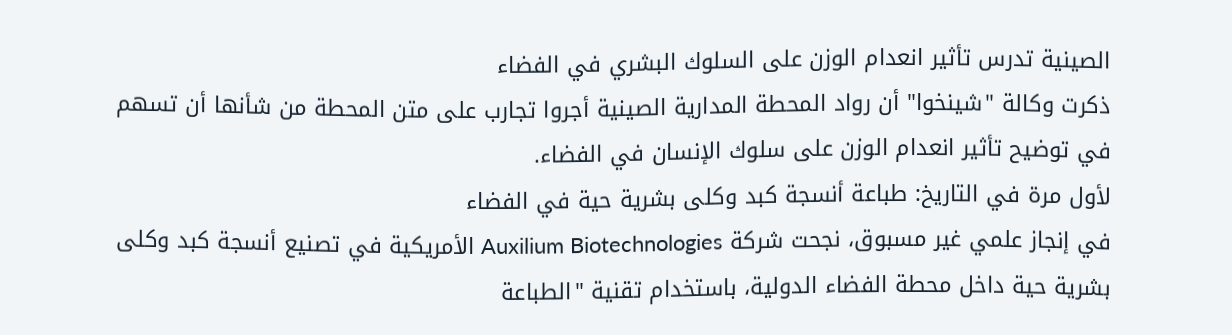الصينية تدرس تأثير انعدام الوزن على السلوك البشري في الفضاء
ذكرت وكالة "شينخوا" أن رواد المحطة المدارية الصينية أجروا تجارب على متن المحطة من شأنها أن تسهم في توضيح تأثير انعدام الوزن على سلوك الإنسان في الفضاء.
لأول مرة في التاريخ: طباعة أنسجة كبد وكلى بشرية حية في الفضاء
في إنجاز علمي غير مسبوق، نجحت شركة Auxilium Biotechnologies الأمريكية في تصنيع أنسجة كبد وكلى بشرية حية داخل محطة الفضاء الدولية، باستخدام تقنية "الطباعة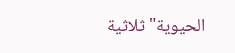الحيوية" ثلاثية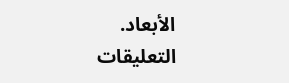الأبعاد.
التعليقات